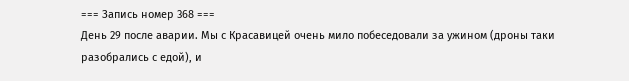=== Запись номер 368 ===
День 29 после аварии. Мы с Красавицей очень мило побеседовали за ужином (дроны таки разобрались с едой), и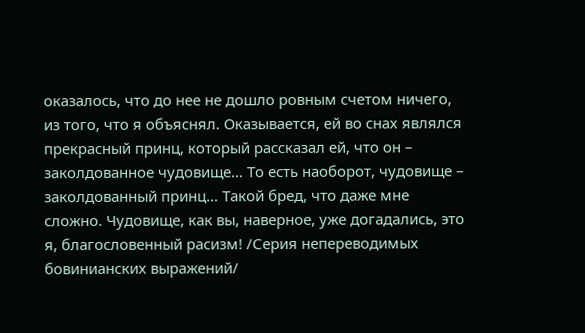оказалось, что до нее не дошло ровным счетом ничего, из того, что я объяснял. Оказывается, ей во снах являлся прекрасный принц, который рассказал ей, что он – заколдованное чудовище… То есть наоборот, чудовище – заколдованный принц… Такой бред, что даже мне сложно. Чудовище, как вы, наверное, уже догадались, это я, благословенный расизм! /Серия непереводимых бовинианских выражений/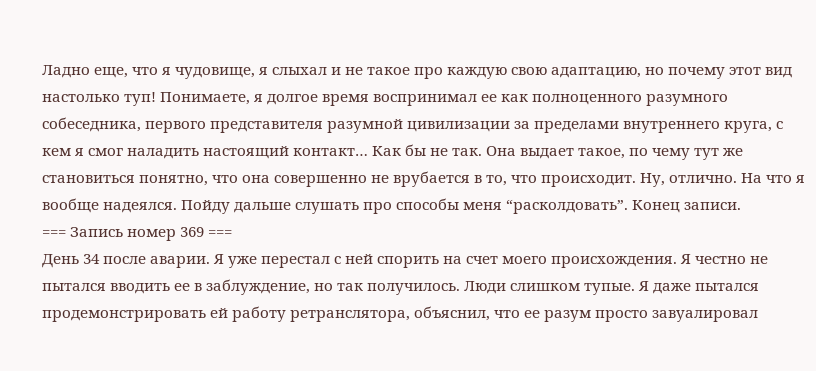Ладно еще, что я чудовище, я слыхал и не такое про каждую свою адаптацию, но почему этот вид настолько туп! Понимаете, я долгое время воспринимал ее как полноценного разумного собеседника, первого представителя разумной цивилизации за пределами внутреннего круга, с кем я смог наладить настоящий контакт… Как бы не так. Она выдает такое, по чему тут же становиться понятно, что она совершенно не врубается в то, что происходит. Ну, отлично. На что я вообще надеялся. Пойду дальше слушать про способы меня “расколдовать”. Конец записи.
=== Запись номер 369 ===
День 34 после аварии. Я уже перестал с ней спорить на счет моего происхождения. Я честно не пытался вводить ее в заблуждение, но так получилось. Люди слишком тупые. Я даже пытался продемонстрировать ей работу ретранслятора, объяснил, что ее разум просто завуалировал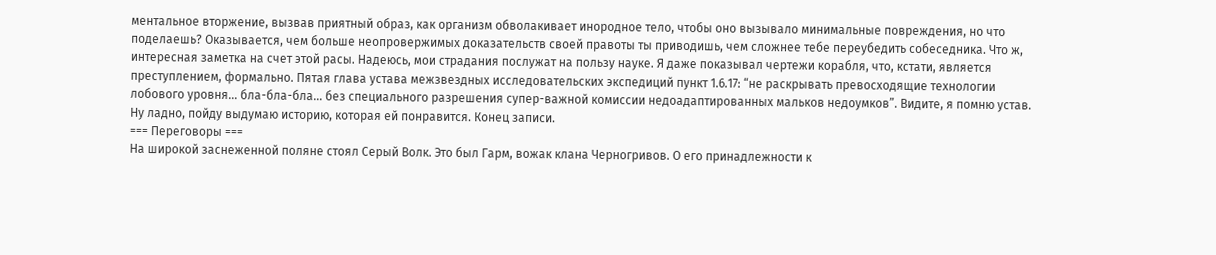ментальное вторжение, вызвав приятный образ, как организм обволакивает инородное тело, чтобы оно вызывало минимальные повреждения, но что поделаешь? Оказывается, чем больше неопровержимых доказательств своей правоты ты приводишь, чем сложнее тебе переубедить собеседника. Что ж, интересная заметка на счет этой расы. Надеюсь, мои страдания послужат на пользу науке. Я даже показывал чертежи корабля, что, кстати, является преступлением, формально. Пятая глава устава межзвездных исследовательских экспедиций пункт 1.6.17: “не раскрывать превосходящие технологии лобового уровня… бла-бла-бла… без специального разрешения супер-важной комиссии недоадаптированных мальков недоумков”. Видите, я помню устав. Ну ладно, пойду выдумаю историю, которая ей понравится. Конец записи.
=== Переговоры ===
На широкой заснеженной поляне стоял Серый Волк. Это был Гарм, вожак клана Черногривов. О его принадлежности к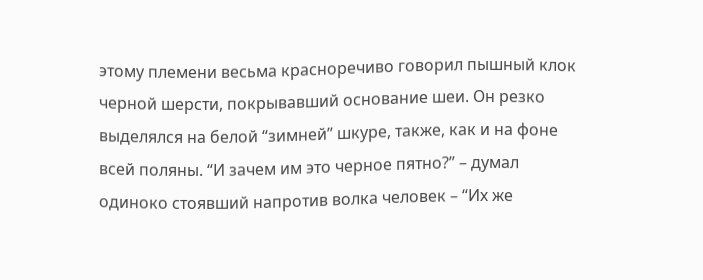этому племени весьма красноречиво говорил пышный клок черной шерсти, покрывавший основание шеи. Он резко выделялся на белой “зимней” шкуре, также, как и на фоне всей поляны. “И зачем им это черное пятно?” – думал одиноко стоявший напротив волка человек – “Их же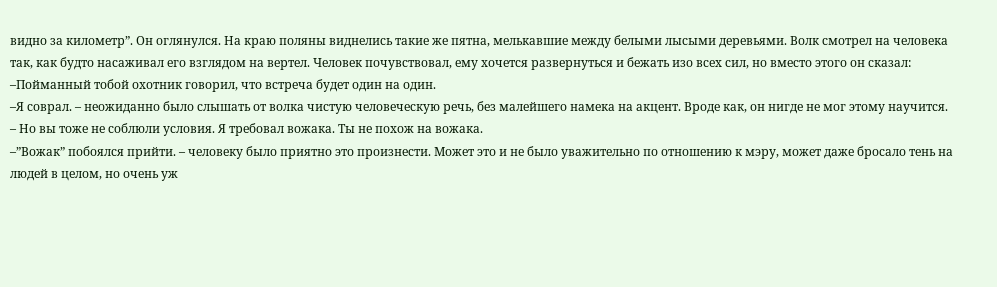видно за километр”. Он оглянулся. На краю поляны виднелись такие же пятна, мелькавшие между белыми лысыми деревьями. Волк смотрел на человека так, как будто насаживал его взглядом на вертел. Человек почувствовал, ему хочется развернуться и бежать изо всех сил, но вместо этого он сказал:
–Пойманный тобой охотник говорил, что встреча будет один на один.
–Я соврал. – неожиданно было слышать от волка чистую человеческую речь, без малейшего намека на акцент. Вроде как, он нигде не мог этому научится. – Но вы тоже не соблюли условия. Я требовал вожака. Ты не похож на вожака.
–”Вожак” побоялся прийти. – человеку было приятно это произнести. Может это и не было уважительно по отношению к мэру, может даже бросало тень на людей в целом, но очень уж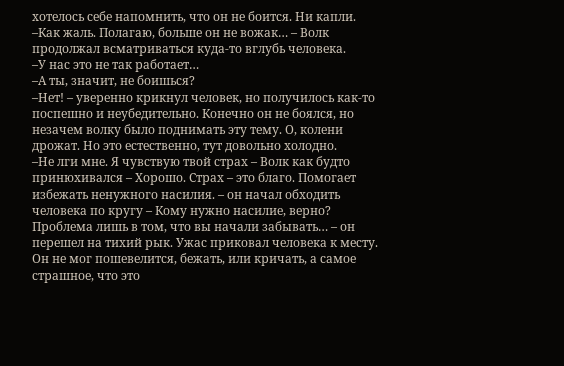хотелось себе напомнить, что он не боится. Ни капли.
–Как жаль. Полагаю, больше он не вожак… – Волк продолжал всматриваться куда-то вглубь человека.
–У нас это не так работает…
–А ты, значит, не боишься?
–Нет! – уверенно крикнул человек, но получилось как-то поспешно и неубедительно. Конечно он не боялся, но незачем волку было поднимать эту тему. О, колени дрожат. Но это естественно, тут довольно холодно.
–Не лги мне. Я чувствую твой страх – Волк как будто принюхивался – Хорошо. Страх – это благо. Помогает избежать ненужного насилия. – он начал обходить человека по кругу – Кому нужно насилие, верно? Проблема лишь в том, что вы начали забывать… – он перешел на тихий рык. Ужас приковал человека к месту. Он не мог пошевелится, бежать, или кричать, а самое страшное, что это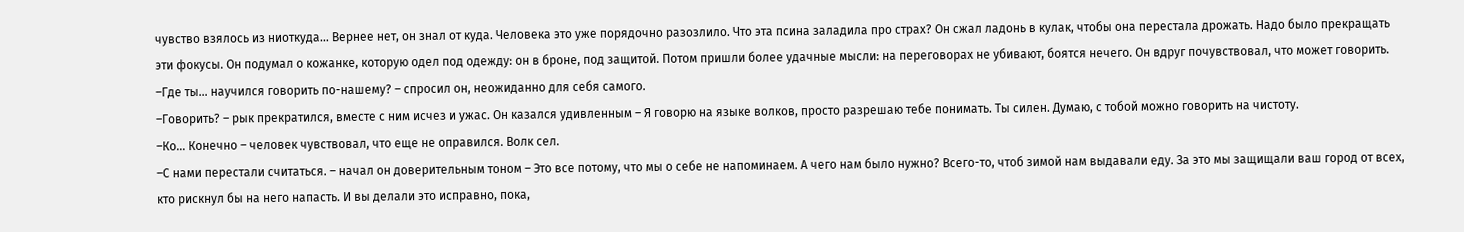чувство взялось из ниоткуда… Вернее нет, он знал от куда. Человека это уже порядочно разозлило. Что эта псина заладила про страх? Он сжал ладонь в кулак, чтобы она перестала дрожать. Надо было прекращать эти фокусы. Он подумал о кожанке, которую одел под одежду: он в броне, под защитой. Потом пришли более удачные мысли: на переговорах не убивают, боятся нечего. Он вдруг почувствовал, что может говорить.
–Где ты… научился говорить по-нашему? – спросил он, неожиданно для себя самого.
–Говорить? – рык прекратился, вместе с ним исчез и ужас. Он казался удивленным – Я говорю на языке волков, просто разрешаю тебе понимать. Ты силен. Думаю, с тобой можно говорить на чистоту.
–Ко… Конечно – человек чувствовал, что еще не оправился. Волк сел.
–С нами перестали считаться. – начал он доверительным тоном – Это все потому, что мы о себе не напоминаем. А чего нам было нужно? Всего-то, чтоб зимой нам выдавали еду. За это мы защищали ваш город от всех, кто рискнул бы на него напасть. И вы делали это исправно, пока,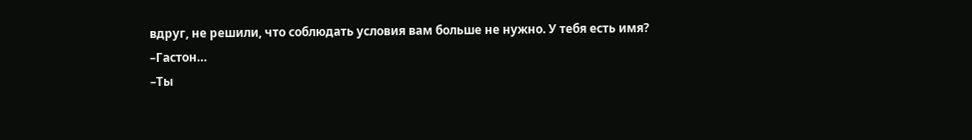вдруг, не решили, что соблюдать условия вам больше не нужно. У тебя есть имя?
–Гастон…
–Ты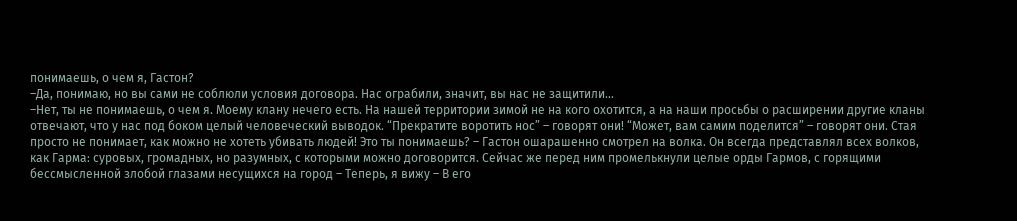понимаешь, о чем я, Гастон?
–Да, понимаю, но вы сами не соблюли условия договора. Нас ограбили, значит, вы нас не защитили…
–Нет, ты не понимаешь, о чем я. Моему клану нечего есть. На нашей территории зимой не на кого охотится, а на наши просьбы о расширении другие кланы отвечают, что у нас под боком целый человеческий выводок. “Прекратите воротить нос” – говорят они! “Может, вам самим поделится” – говорят они. Стая просто не понимает, как можно не хотеть убивать людей! Это ты понимаешь? – Гастон ошарашенно смотрел на волка. Он всегда представлял всех волков, как Гарма: суровых, громадных, но разумных, с которыми можно договорится. Сейчас же перед ним промелькнули целые орды Гармов, с горящими бессмысленной злобой глазами несущихся на город – Теперь, я вижу – В его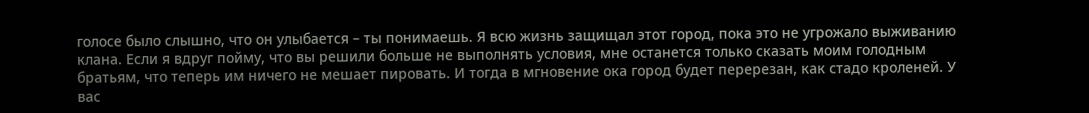голосе было слышно, что он улыбается – ты понимаешь. Я всю жизнь защищал этот город, пока это не угрожало выживанию клана. Если я вдруг пойму, что вы решили больше не выполнять условия, мне останется только сказать моим голодным братьям, что теперь им ничего не мешает пировать. И тогда в мгновение ока город будет перерезан, как стадо кроленей. У вас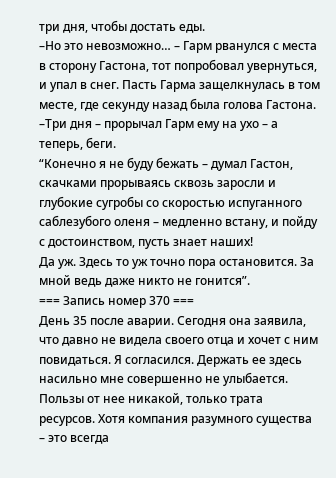три дня, чтобы достать еды.
–Но это невозможно… – Гарм рванулся с места в сторону Гастона, тот попробовал увернуться, и упал в снег. Пасть Гарма защелкнулась в том месте, где секунду назад была голова Гастона.
–Три дня – прорычал Гарм ему на ухо – а теперь, беги.
“Конечно я не буду бежать – думал Гастон, скачками прорываясь сквозь заросли и глубокие сугробы со скоростью испуганного саблезубого оленя – медленно встану, и пойду с достоинством, пусть знает наших!
Да уж. Здесь то уж точно пора остановится. За мной ведь даже никто не гонится”.
=== Запись номер 370 ===
День 35 после аварии. Сегодня она заявила, что давно не видела своего отца и хочет с ним повидаться. Я согласился. Держать ее здесь насильно мне совершенно не улыбается. Пользы от нее никакой, только трата ресурсов. Хотя компания разумного существа – это всегда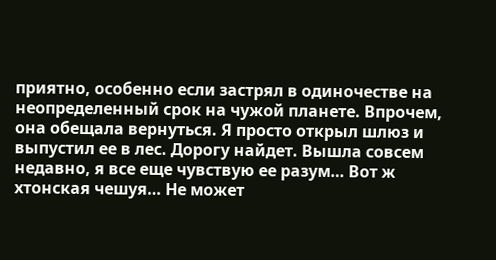приятно, особенно если застрял в одиночестве на неопределенный срок на чужой планете. Впрочем, она обещала вернуться. Я просто открыл шлюз и выпустил ее в лес. Дорогу найдет. Вышла совсем недавно, я все еще чувствую ее разум… Вот ж хтонская чешуя… Не может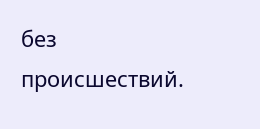без происшествий.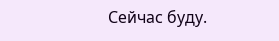Сейчас буду.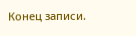Конец записи.